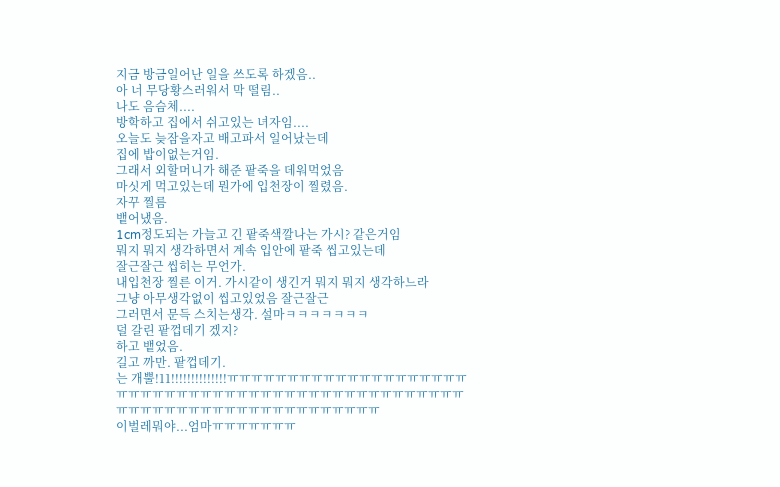지금 방금일어난 일을 쓰도록 하겠음..
아 너 무당황스러워서 막 떨림..
나도 음슴체....
방학하고 집에서 쉬고있는 녀자임....
오늘도 늦잠을자고 배고파서 일어났는데
집에 밥이없는거임.
그래서 외할머니가 해준 팥죽을 데워먹었음
마싯게 먹고있는데 뭔가에 입천장이 찔렸음.
자꾸 찔름
뱉어냈음.
1cm정도되는 가늘고 긴 팥죽색깔나는 가시? 같은거임
뭐지 뭐지 생각하면서 계속 입안에 팥죽 씹고있는데
잘근잘근 씹히는 무언가.
내입천장 찔른 이거. 가시같이 생긴거 뭐지 뭐지 생각하느라
그냥 아무생각없이 씹고있었음 잘근잘근
그러면서 문득 스치는생각. 설마ㅋㅋㅋㅋㅋㅋㅋ
덜 갈린 팥껍데기 겠지?
하고 뱉었음.
길고 까만. 팥껍데기.
는 개뿔!11!!!!!!!!!!!!!!ㅠㅠㅠㅠㅠㅠㅠㅠㅠㅠㅠㅠㅠㅠㅠㅠㅠㅠㅠㅠㅠㅠㅠㅠㅠㅠㅠㅠㅠㅠㅠㅠㅠㅠㅠㅠㅠㅠㅠㅠㅠㅠㅠㅠㅠㅠㅠㅠㅠㅠㅠㅠㅠㅠㅠㅠㅠㅠㅠㅠㅠㅠㅠㅠㅠㅠㅠㅠㅠㅠㅠ
이벌레뭐야...엄마ㅠㅠㅠㅠㅠㅠㅠ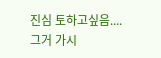진심 토하고싶음....
그거 가시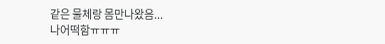같은 물체랑 몸만나왔음...
나어떡함ㅠㅠㅠ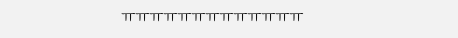ㅠㅠㅠㅠㅠㅠㅠㅠㅠㅠㅠㅠㅠ